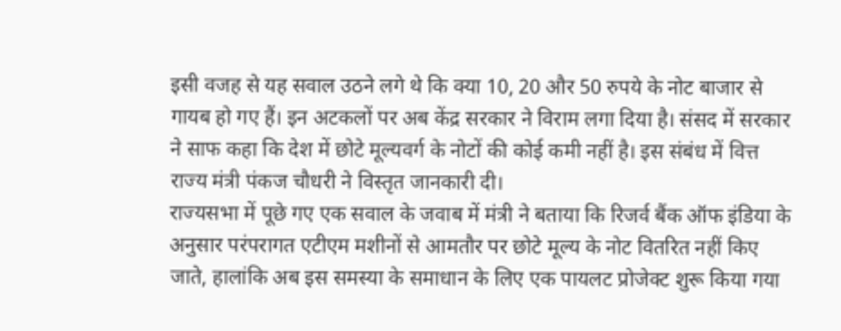इसी वजह से यह सवाल उठने लगे थे कि क्या 10, 20 और 50 रुपये के नोट बाजार से गायब हो गए हैं। इन अटकलों पर अब केंद्र सरकार ने विराम लगा दिया है। संसद में सरकार ने साफ कहा कि देश में छोटे मूल्यवर्ग के नोटों की कोई कमी नहीं है। इस संबंध में वित्त राज्य मंत्री पंकज चौधरी ने विस्तृत जानकारी दी।
राज्यसभा में पूछे गए एक सवाल के जवाब में मंत्री ने बताया कि रिजर्व बैंक ऑफ इंडिया के अनुसार परंपरागत एटीएम मशीनों से आमतौर पर छोटे मूल्य के नोट वितरित नहीं किए जाते, हालांकि अब इस समस्या के समाधान के लिए एक पायलट प्रोजेक्ट शुरू किया गया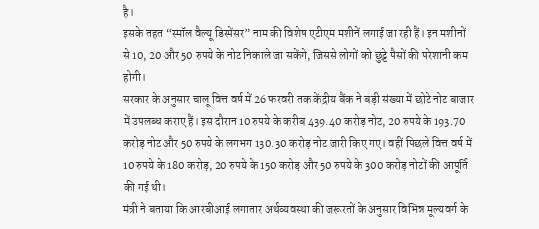है।
इसके तहत “स्मॉल वैल्यू डिस्पेंसर” नाम की विशेष एटीएम मशीनें लगाई जा रही हैं। इन मशीनों से 10, 20 और 50 रुपये के नोट निकाले जा सकेंगे, जिससे लोगों को छुट्टे पैसों की परेशानी कम होगी।
सरकार के अनुसार चालू वित्त वर्ष में 26 फरवरी तक केंद्रीय बैंक ने बड़ी संख्या में छोटे नोट बाजार में उपलब्ध कराए हैं। इस दौरान 10 रुपये के करीब 439.40 करोड़ नोट, 20 रुपये के 193.70 करोड़ नोट और 50 रुपये के लगभग 130.30 करोड़ नोट जारी किए गए। वहीं पिछले वित्त वर्ष में 10 रुपये के 180 करोड़, 20 रुपये के 150 करोड़ और 50 रुपये के 300 करोड़ नोटों की आपूर्ति की गई थी।
मंत्री ने बताया कि आरबीआई लगातार अर्थव्यवस्था की जरूरतों के अनुसार विभिन्न मूल्यवर्ग के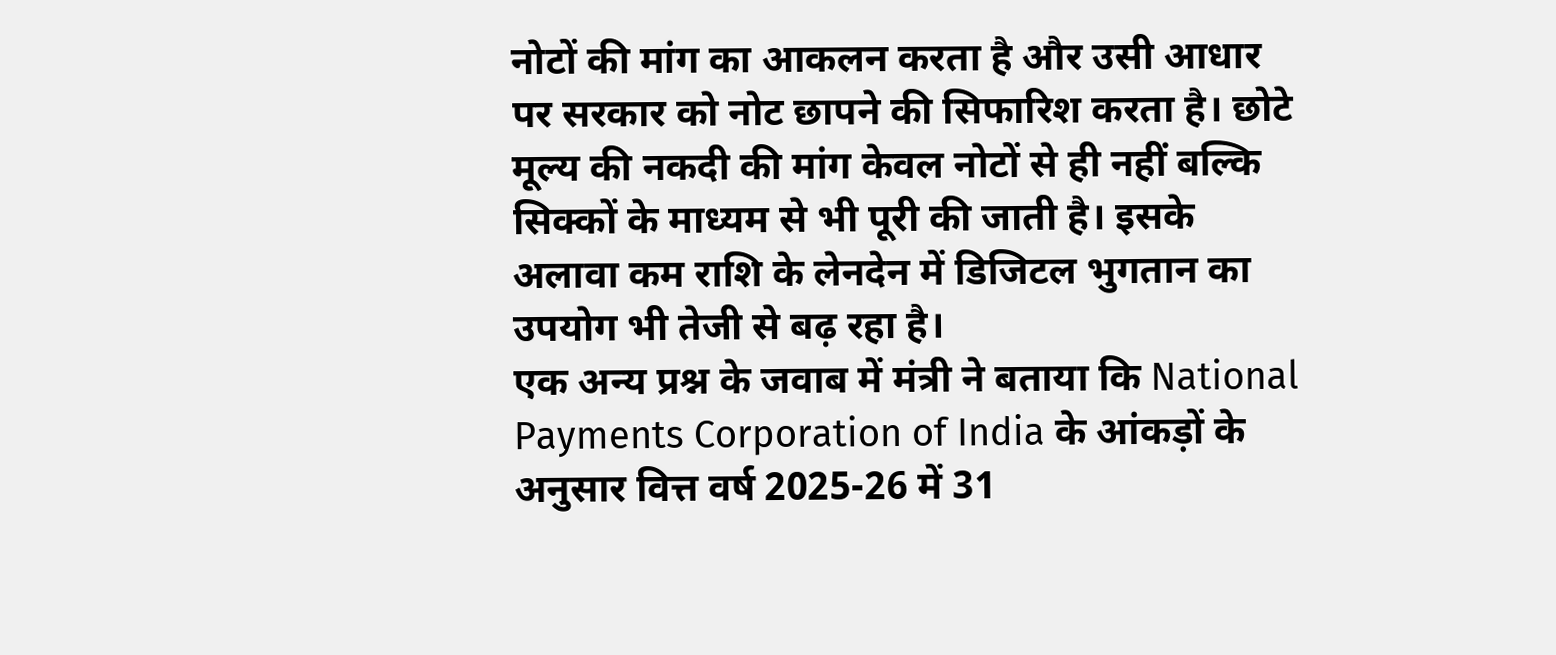नोटों की मांग का आकलन करता है और उसी आधार पर सरकार को नोट छापने की सिफारिश करता है। छोटे मूल्य की नकदी की मांग केवल नोटों से ही नहीं बल्कि सिक्कों के माध्यम से भी पूरी की जाती है। इसके अलावा कम राशि के लेनदेन में डिजिटल भुगतान का उपयोग भी तेजी से बढ़ रहा है।
एक अन्य प्रश्न के जवाब में मंत्री ने बताया कि National Payments Corporation of India के आंकड़ों के अनुसार वित्त वर्ष 2025-26 में 31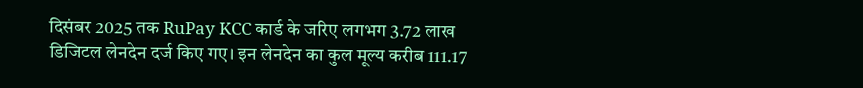दिसंबर 2025 तक RuPay KCC कार्ड के जरिए लगभग 3.72 लाख डिजिटल लेनदेन दर्ज किए गए। इन लेनदेन का कुल मूल्य करीब 111.17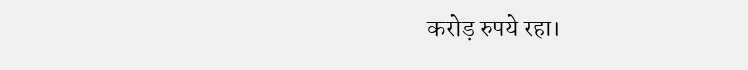करोड़ रुपये रहा।